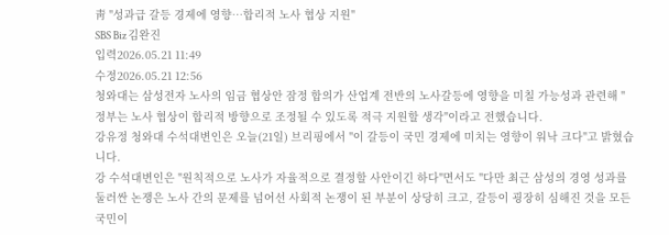靑 "성과급 갈등 경제에 영향…합리적 노사 협상 지원"
SBS Biz 김완진
입력2026.05.21 11:49
수정2026.05.21 12:56
청와대는 삼성전자 노사의 임금 협상안 잠정 합의가 산업계 전반의 노사갈등에 영향을 미칠 가능성과 관련해 "정부는 노사 협상이 합리적 방향으로 조정될 수 있도록 적극 지원할 생각"이라고 전했습니다.
강유정 청와대 수석대변인은 오늘(21일) 브리핑에서 "이 갈등이 국민 경제에 미치는 영향이 워낙 크다"고 밝혔습니다.
강 수석대변인은 "원칙적으로 노사가 자율적으로 결정할 사안이긴 하다"면서도 "다만 최근 삼성의 경영 성과를 둘러싼 논쟁은 노사 간의 문제를 넘어선 사회적 논쟁이 된 부분이 상당히 크고, 갈등이 굉장히 심해진 것을 모든 국민이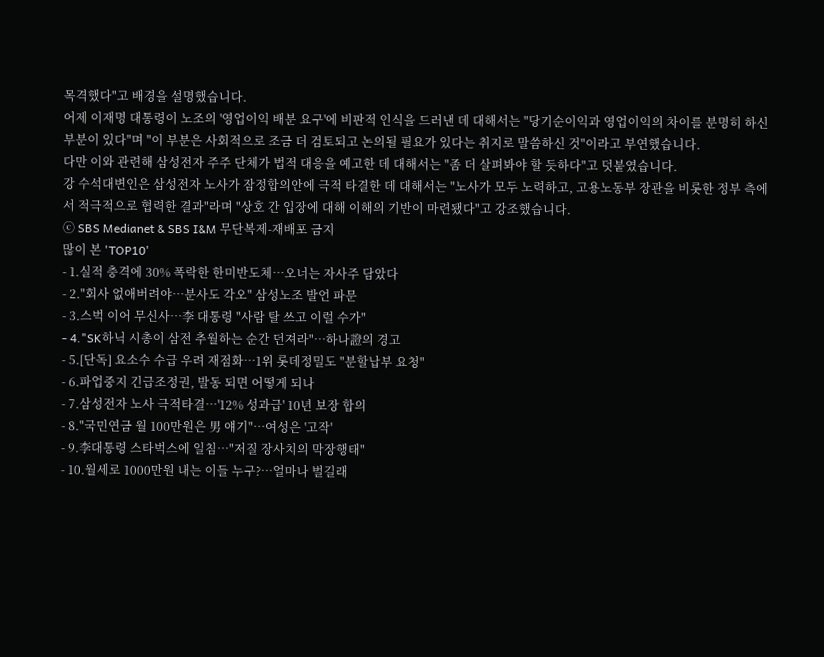목격했다"고 배경을 설명했습니다.
어제 이재명 대통령이 노조의 '영업이익 배분 요구'에 비판적 인식을 드러낸 데 대해서는 "당기순이익과 영업이익의 차이를 분명히 하신 부분이 있다"며 "이 부분은 사회적으로 조금 더 검토되고 논의될 필요가 있다는 취지로 말씀하신 것"이라고 부연했습니다.
다만 이와 관련해 삼성전자 주주 단체가 법적 대응을 예고한 데 대해서는 "좀 더 살펴봐야 할 듯하다"고 덧붙였습니다.
강 수석대변인은 삼성전자 노사가 잠정합의안에 극적 타결한 데 대해서는 "노사가 모두 노력하고, 고용노동부 장관을 비롯한 정부 측에서 적극적으로 협력한 결과"라며 "상호 간 입장에 대해 이해의 기반이 마련됐다"고 강조했습니다.
ⓒ SBS Medianet & SBS I&M 무단복제-재배포 금지
많이 본 'TOP10'
- 1.실적 충격에 30% 폭락한 한미반도체…오너는 자사주 담았다
- 2."회사 없애버려야…분사도 각오" 삼성노조 발언 파문
- 3.스벅 이어 무신사…李 대통령 "사람 탈 쓰고 이럴 수가"
- 4."SK하닉 시총이 삼전 추월하는 순간 던져라"…하나證의 경고
- 5.[단독] 요소수 수급 우려 재점화…1위 롯데정밀도 "분할납부 요청"
- 6.파업중지 긴급조정권, 발동 되면 어떻게 되나
- 7.삼성전자 노사 극적타결…'12% 성과급' 10년 보장 합의
- 8."국민연금 월 100만원은 男 얘기"…여성은 '고작'
- 9.李대통령 스타벅스에 일침…"저질 장사치의 막장행태"
- 10.월세로 1000만원 내는 이들 누구?…얼마나 벌길래